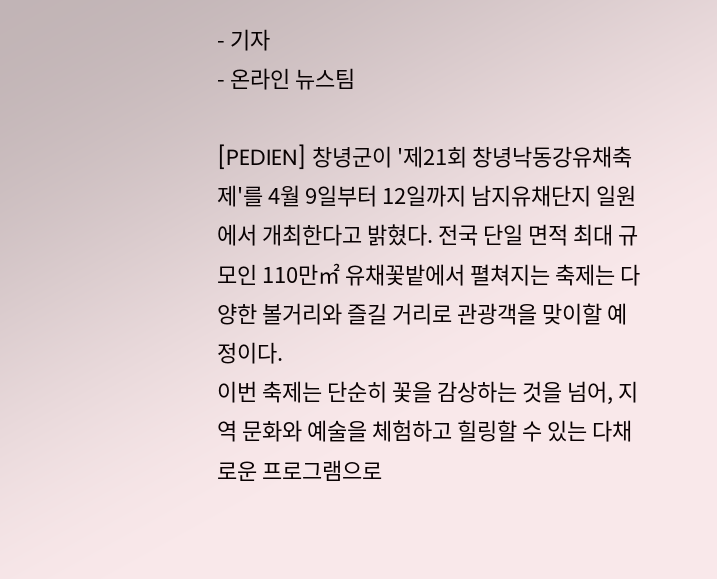- 기자
- 온라인 뉴스팀

[PEDIEN] 창녕군이 '제21회 창녕낙동강유채축제'를 4월 9일부터 12일까지 남지유채단지 일원에서 개최한다고 밝혔다. 전국 단일 면적 최대 규모인 110만㎡ 유채꽃밭에서 펼쳐지는 축제는 다양한 볼거리와 즐길 거리로 관광객을 맞이할 예정이다.
이번 축제는 단순히 꽃을 감상하는 것을 넘어, 지역 문화와 예술을 체험하고 힐링할 수 있는 다채로운 프로그램으로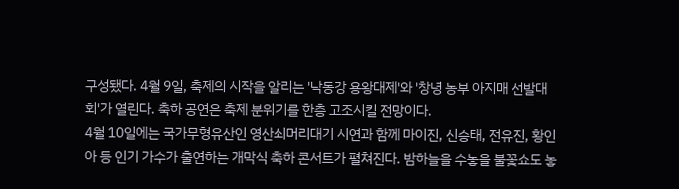구성됐다. 4월 9일, 축제의 시작을 알리는 '낙동강 용왕대제'와 '창녕 농부 아지매 선발대회'가 열린다. 축하 공연은 축제 분위기를 한층 고조시킬 전망이다.
4월 10일에는 국가무형유산인 영산쇠머리대기 시연과 함께 마이진, 신승태, 전유진, 황인아 등 인기 가수가 출연하는 개막식 축하 콘서트가 펼쳐진다. 밤하늘을 수놓을 불꽃쇼도 놓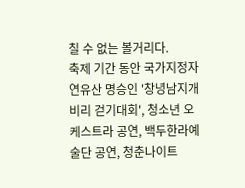칠 수 없는 볼거리다.
축제 기간 동안 국가지정자연유산 명승인 '창녕남지개비리 걷기대회', 청소년 오케스트라 공연, 백두한라예술단 공연, 청춘나이트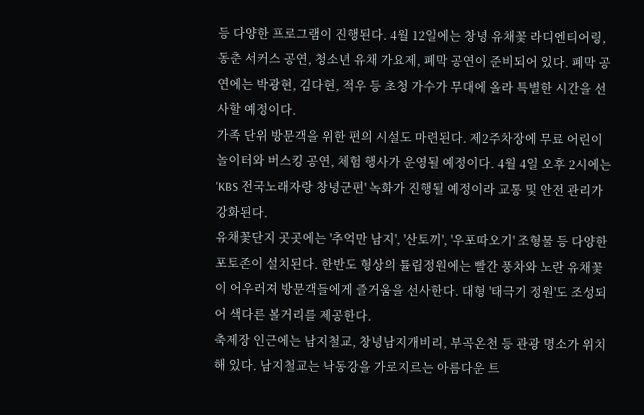등 다양한 프로그램이 진행된다. 4월 12일에는 창녕 유채꽃 라디엔티어링, 동춘 서커스 공연, 청소년 유채 가요제, 폐막 공연이 준비되어 있다. 폐막 공연에는 박광현, 김다현, 적우 등 초청 가수가 무대에 올라 특별한 시간을 선사할 예정이다.
가족 단위 방문객을 위한 편의 시설도 마련된다. 제2주차장에 무료 어린이 놀이터와 버스킹 공연, 체험 행사가 운영될 예정이다. 4월 4일 오후 2시에는 'KBS 전국노래자랑 창녕군편' 녹화가 진행될 예정이라 교통 및 안전 관리가 강화된다.
유채꽃단지 곳곳에는 '추억만 남지', '산토끼', '우포따오기' 조형물 등 다양한 포토존이 설치된다. 한반도 형상의 튤립정원에는 빨간 풍차와 노란 유채꽃이 어우러져 방문객들에게 즐거움을 선사한다. 대형 '태극기 정원'도 조성되어 색다른 볼거리를 제공한다.
축제장 인근에는 남지철교, 창녕남지개비리, 부곡온천 등 관광 명소가 위치해 있다. 남지철교는 낙동강을 가로지르는 아름다운 트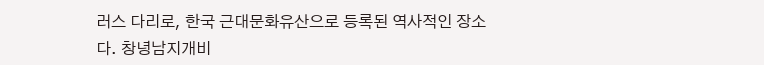러스 다리로, 한국 근대문화유산으로 등록된 역사적인 장소다. 창녕남지개비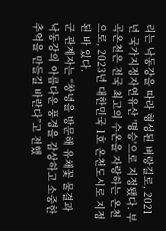리는 낙동강을 따라 형성된 벼랑길로, 2021년 국가지정자연유산 '명승'으로 지정됐다. 부곡온천은 전국 최고의 수온을 자랑하는 온천으로, 2023년 대한민국 1호 온천도시로 지정된 바 있다.
군 관계자는 “창녕을 방문해 유채꽃 물결과 낙동강의 아름다운 풍경을 감상하고 소중한 추억을 만들길 바란다”고 전했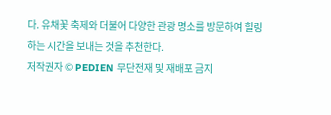다. 유채꽃 축제와 더불어 다양한 관광 명소를 방문하여 힐링하는 시간을 보내는 것을 추천한다.
저작권자 © PEDIEN 무단전재 및 재배포 금지